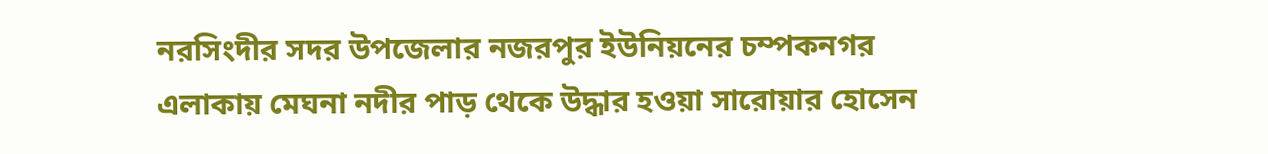নরসিংদীর সদর উপজেলার নজরপুর ইউনিয়নের চম্পকনগর এলাকায় মেঘনা নদীর পাড় থেকে উদ্ধার হওয়া সারোয়ার হোসেন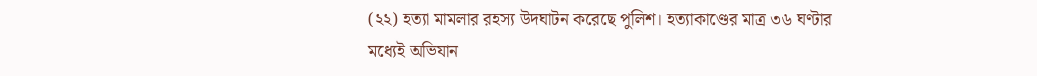(২২) হত্যা মামলার রহস্য উদঘাটন করেছে পুলিশ। হত্যাকাণ্ডের মাত্র ৩৬ ঘণ্টার মধ্যেই অভিযান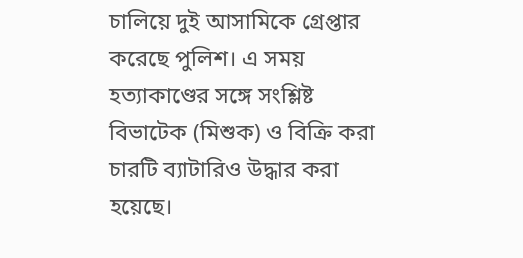চালিয়ে দুই আসামিকে গ্রেপ্তার করেছে পুলিশ। এ সময় হত্যাকাণ্ডের সঙ্গে সংশ্লিষ্ট বিভাটেক (মিশুক) ও বিক্রি করা চারটি ব্যাটারিও উদ্ধার করা হয়েছে।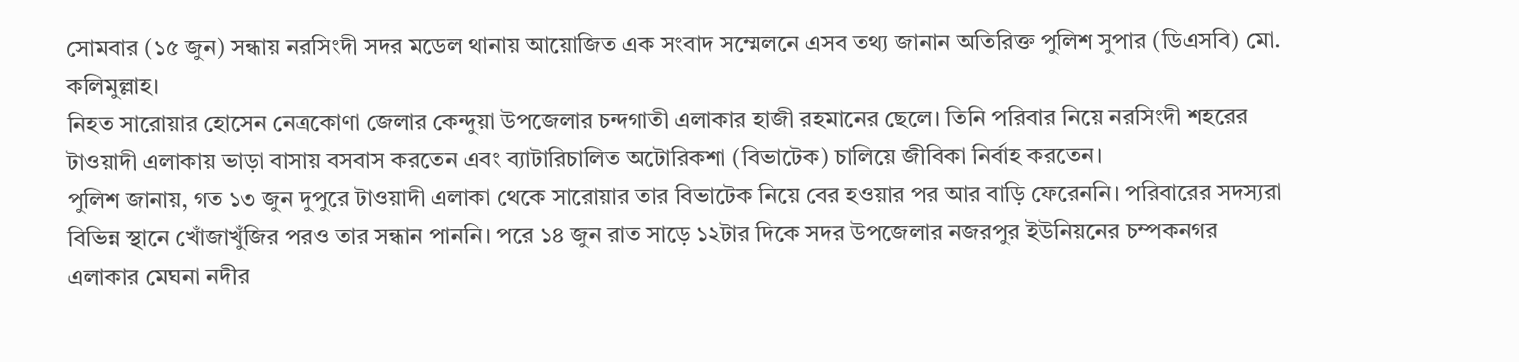সোমবার (১৫ জুন) সন্ধায় নরসিংদী সদর মডেল থানায় আয়োজিত এক সংবাদ সম্মেলনে এসব তথ্য জানান অতিরিক্ত পুলিশ সুপার (ডিএসবি) মো. কলিমুল্লাহ।
নিহত সারোয়ার হোসেন নেত্রকোণা জেলার কেন্দুয়া উপজেলার চন্দগাতী এলাকার হাজী রহমানের ছেলে। তিনি পরিবার নিয়ে নরসিংদী শহরের টাওয়াদী এলাকায় ভাড়া বাসায় বসবাস করতেন এবং ব্যাটারিচালিত অটোরিকশা (বিভাটেক) চালিয়ে জীবিকা নির্বাহ করতেন।
পুলিশ জানায়, গত ১৩ জুন দুপুরে টাওয়াদী এলাকা থেকে সারোয়ার তার বিভাটেক নিয়ে বের হওয়ার পর আর বাড়ি ফেরেননি। পরিবারের সদস্যরা বিভিন্ন স্থানে খোঁজাখুঁজির পরও তার সন্ধান পাননি। পরে ১৪ জুন রাত সাড়ে ১২টার দিকে সদর উপজেলার নজরপুর ইউনিয়নের চম্পকনগর এলাকার মেঘনা নদীর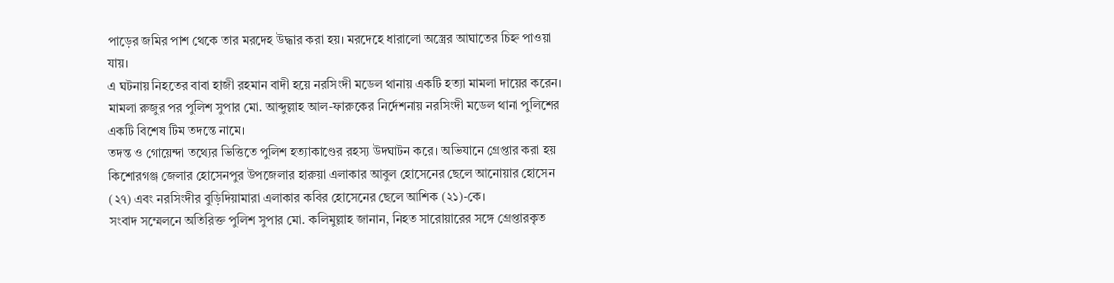পাড়ের জমির পাশ থেকে তার মরদেহ উদ্ধার করা হয়। মরদেহে ধারালো অস্ত্রের আঘাতের চিহ্ন পাওয়া যায়।
এ ঘটনায় নিহতের বাবা হাজী রহমান বাদী হয়ে নরসিংদী মডেল থানায় একটি হত্যা মামলা দায়ের করেন। মামলা রুজুর পর পুলিশ সুপার মো. আব্দুল্লাহ আল-ফারুকের নির্দেশনায় নরসিংদী মডেল থানা পুলিশের একটি বিশেষ টিম তদন্তে নামে।
তদন্ত ও গোয়েন্দা তথ্যের ভিত্তিতে পুলিশ হত্যাকাণ্ডের রহস্য উদঘাটন করে। অভিযানে গ্রেপ্তার করা হয় কিশোরগঞ্জ জেলার হোসেনপুর উপজেলার হারুয়া এলাকার আবুল হোসেনের ছেলে আনোয়ার হোসেন (২৭) এবং নরসিংদীর বুড়িদিয়ামারা এলাকার কবির হোসেনের ছেলে আশিক (২১)-কে।
সংবাদ সম্মেলনে অতিরিক্ত পুলিশ সুপার মো. কলিমুল্লাহ জানান, নিহত সারোয়ারের সঙ্গে গ্রেপ্তারকৃত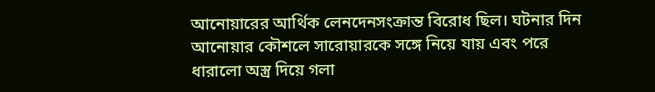আনোয়ারের আর্থিক লেনদেনসংক্রান্ত বিরোধ ছিল। ঘটনার দিন আনোয়ার কৌশলে সারোয়ারকে সঙ্গে নিয়ে যায় এবং পরে ধারালো অস্ত্র দিয়ে গলা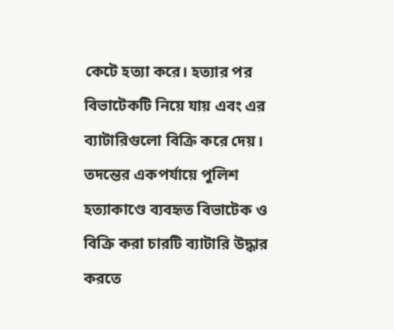কেটে হত্যা করে। হত্যার পর বিভাটেকটি নিয়ে যায় এবং এর ব্যাটারিগুলো বিক্রি করে দেয়। তদন্তের একপর্যায়ে পুলিশ হত্যাকাণ্ডে ব্যবহৃত বিভাটেক ও বিক্রি করা চারটি ব্যাটারি উদ্ধার করতে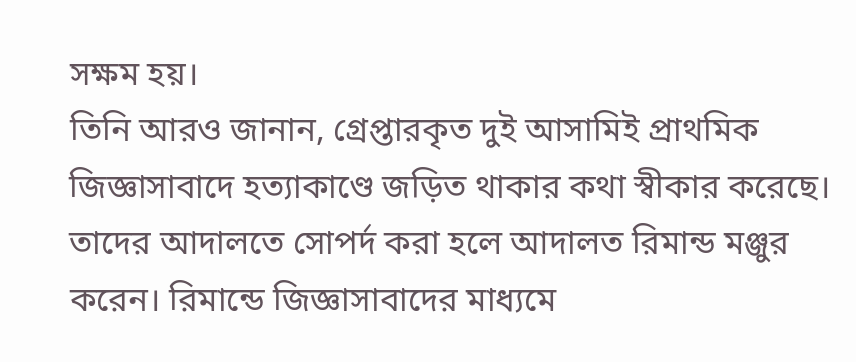সক্ষম হয়।
তিনি আরও জানান, গ্রেপ্তারকৃত দুই আসামিই প্রাথমিক জিজ্ঞাসাবাদে হত্যাকাণ্ডে জড়িত থাকার কথা স্বীকার করেছে। তাদের আদালতে সোপর্দ করা হলে আদালত রিমান্ড মঞ্জুর করেন। রিমান্ডে জিজ্ঞাসাবাদের মাধ্যমে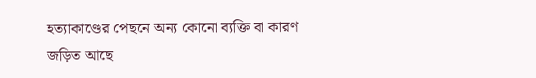হত্যাকাণ্ডের পেছনে অন্য কোনো ব্যক্তি বা কারণ জড়িত আছে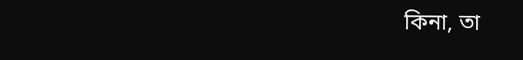কিনা, তা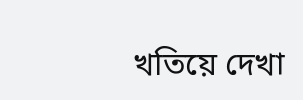খতিয়ে দেখা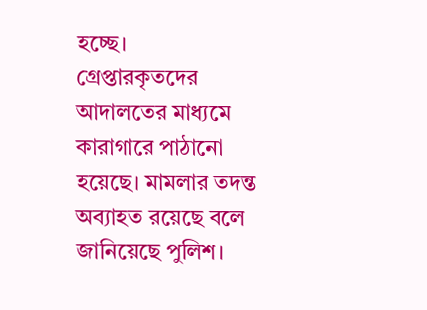হচ্ছে।
গ্রেপ্তারকৃতদের আদালতের মাধ্যমে কারাগারে পাঠানো হয়েছে। মামলার তদন্ত অব্যাহত রয়েছে বলে জানিয়েছে পুলিশ।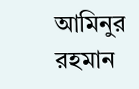আমিনুর রহমান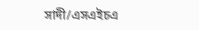সাদী/এসএইচএ